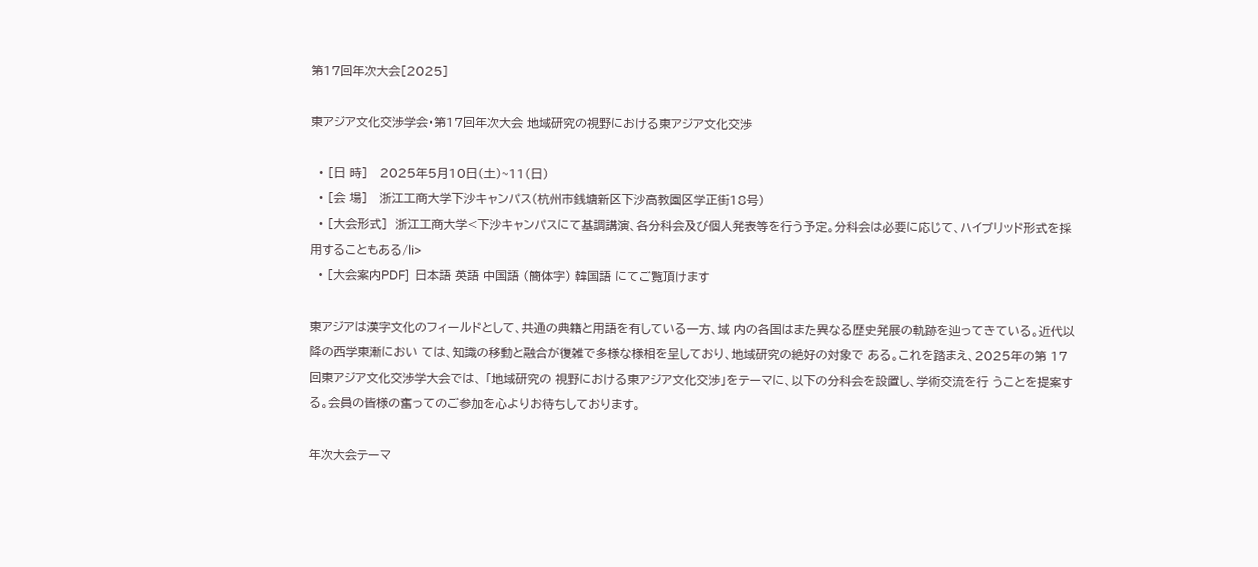第17回年次大会[2025]

東アジア文化交渉学会・第17回年次大会 地域研究の視野における東アジア文化交渉

  • [日 時]   2025年5月10日(土)~11(日)
  • [会 場]   浙江工商大学下沙キャンパス(杭州市銭塘新区下沙高教園区学正街18号)
  • [大会形式]  浙江工商大学<下沙キャンパスにて基調講演、各分科会及び個人発表等を行う予定。分科会は必要に応じて、ハイブリッド形式を採用することもある/li>
  • [大会案内PDF]  日本語 英語 中国語 (簡体字) 韓国語 にてご覧頂けます

東アジアは漢字文化のフィールドとして、共通の典籍と用語を有している一方、域 内の各国はまた異なる歴史発展の軌跡を辿ってきている。近代以降の西学東漸におい ては、知識の移動と融合が復雑で多様な様相を呈しており、地域研究の絶好の対象で ある。これを踏まえ、2025年の第 17 回東アジア文化交渉学大会では、 「地域研究の 視野における東アジア文化交渉」をテーマに、以下の分科会を設置し、学術交流を行 うことを提案する。会員の皆様の奮ってのご参加を心よりお待ちしております。

年次大会テーマ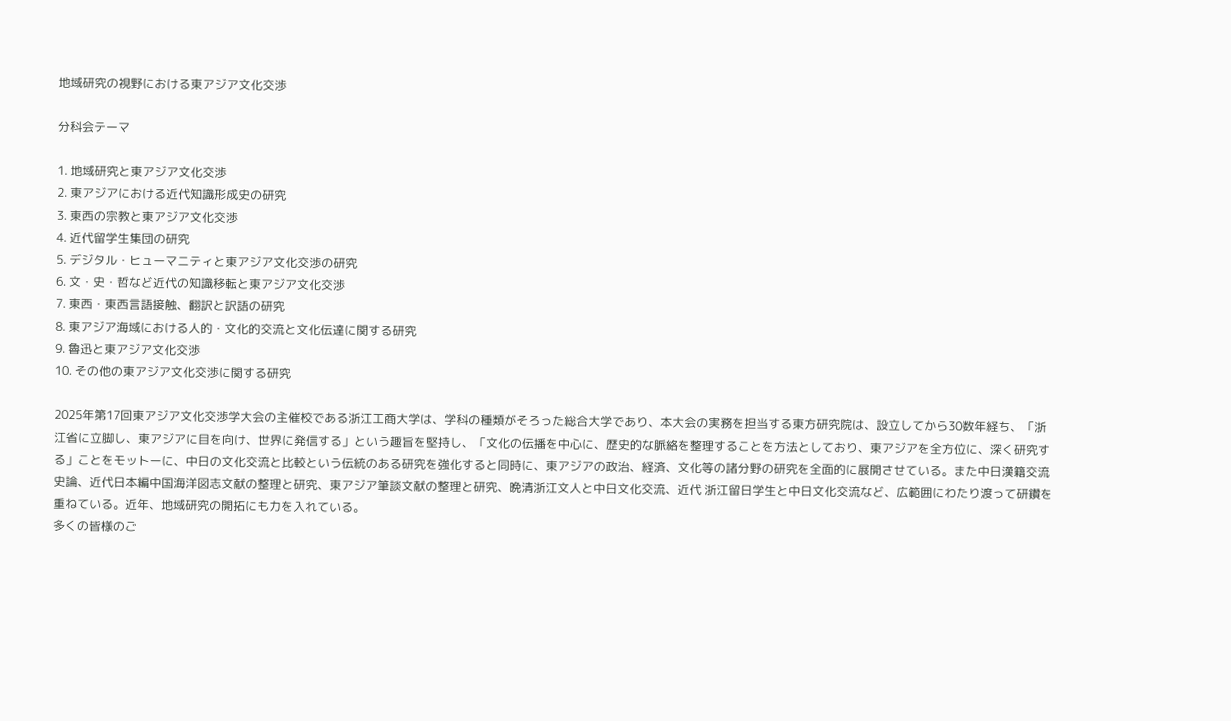地域研究の視野における東アジア文化交渉

分科会テーマ

1. 地域研究と東アジア文化交渉
2. 東アジアにおける近代知識形成史の研究
3. 東西の宗教と東アジア文化交渉
4. 近代留学生集団の研究
5. デジタル・ヒューマニティと東アジア文化交渉の研究
6. 文・史・哲など近代の知識移転と東アジア文化交渉
7. 東西・東西言語接触、翻訳と訳語の研究
8. 東アジア海域における人的・文化的交流と文化伝達に関する研究
9. 魯迅と東アジア文化交渉
10. その他の東アジア文化交渉に関する研究

2025年第17回東アジア文化交渉学大会の主催校である浙江工商大学は、学科の種類がそろった総合大学であり、本大会の実務を担当する東方研究院は、設立してから30数年経ち、「浙江省に立脚し、東アジアに目を向け、世界に発信する」という趣旨を堅持し、「文化の伝播を中心に、歴史的な脈絡を整理することを方法としており、東アジアを全方位に、深く研究する」ことをモットーに、中日の文化交流と比較という伝統のある研究を強化すると同時に、東アジアの政治、経済、文化等の諸分野の研究を全面的に展開させている。また中日漢籍交流史論、近代日本編中国海洋図志文献の整理と研究、東アジア筆談文献の整理と研究、晩清浙江文人と中日文化交流、近代 浙江留日学生と中日文化交流など、広範囲にわたり渡って研鑽を重ねている。近年、地域研究の開拓にも力を入れている。
多くの皆様のご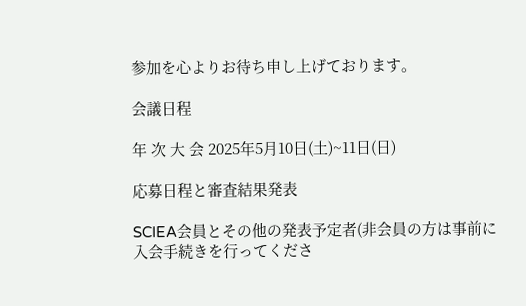参加を心よりお待ち申し上げております。

会議日程

年 次 大 会 2025年5月10日(土)~11日(日)

応募日程と審査結果発表

SCIEA会員とその他の発表予定者(非会員の方は事前に入会手続きを行ってくださ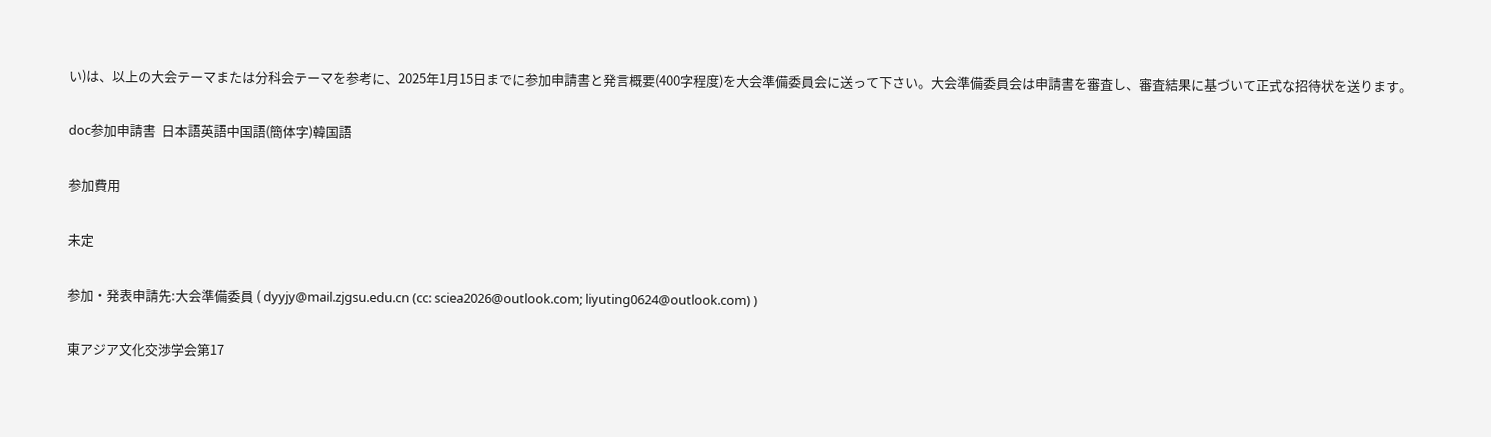い)は、以上の大会テーマまたは分科会テーマを参考に、2025年1月15日までに参加申請書と発言概要(400字程度)を大会準備委員会に送って下さい。大会準備委員会は申請書を審査し、審査結果に基づいて正式な招待状を送ります。

doc参加申請書  日本語英語中国語(簡体字)韓国語

参加費用

未定

参加・発表申請先:大会準備委員 ( dyyjy@mail.zjgsu.edu.cn (cc: sciea2026@outlook.com; liyuting0624@outlook.com) )

東アジア文化交渉学会第17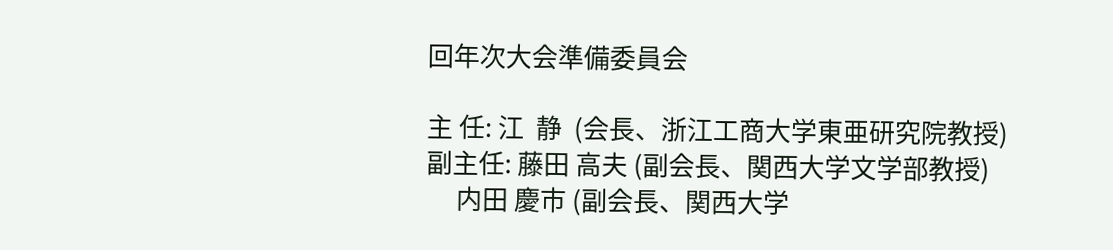回年次大会準備委員会

主 任: 江  静  (会長、浙江工商大学東亜研究院教授)
副主任: 藤田 高夫 (副会長、関西大学文学部教授)
     内田 慶市 (副会長、関西大学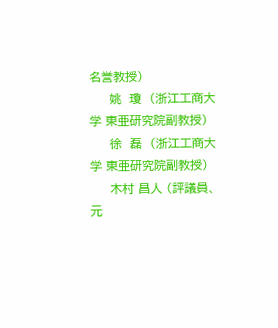名誉教授)
     姚  瓊  (浙江工商大学 東亜研究院副教授)
     徐  磊  (浙江工商大学 東亜研究院副教授)
     木村 昌人 (評議員、元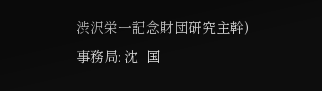渋沢栄一記念財団研究主幹)
事務局: 沈  国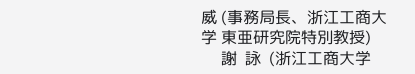威 (事務局長、浙江工商大学 東亜研究院特別教授)
     謝  詠  (浙江工商大学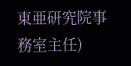東亜研究院事務室主任)